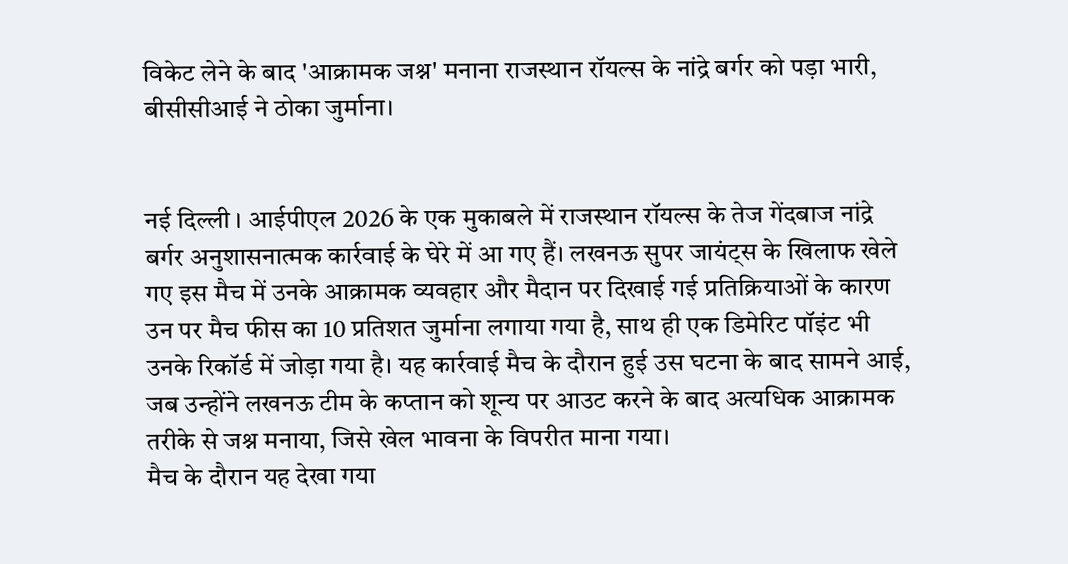विकेट लेने के बाद 'आक्रामक जश्न' मनाना राजस्थान रॉयल्स के नांद्रे बर्गर को पड़ा भारी, बीसीसीआई ने ठोका जुर्माना।


नई दिल्ली । आईपीएल 2026 के एक मुकाबले में राजस्थान रॉयल्स के तेज गेंदबाज नांद्रे बर्गर अनुशासनात्मक कार्रवाई के घेरे में आ गए हैं। लखनऊ सुपर जायंट्स के खिलाफ खेले गए इस मैच में उनके आक्रामक व्यवहार और मैदान पर दिखाई गई प्रतिक्रियाओं के कारण उन पर मैच फीस का 10 प्रतिशत जुर्माना लगाया गया है, साथ ही एक डिमेरिट पॉइंट भी उनके रिकॉर्ड में जोड़ा गया है। यह कार्रवाई मैच के दौरान हुई उस घटना के बाद सामने आई, जब उन्होंने लखनऊ टीम के कप्तान को शून्य पर आउट करने के बाद अत्यधिक आक्रामक तरीके से जश्न मनाया, जिसे खेल भावना के विपरीत माना गया।
मैच के दौरान यह देखा गया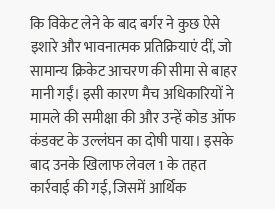कि विकेट लेने के बाद बर्गर ने कुछ ऐसे इशारे और भावनात्मक प्रतिक्रियाएं दीं, जो सामान्य क्रिकेट आचरण की सीमा से बाहर मानी गईं। इसी कारण मैच अधिकारियों ने मामले की समीक्षा की और उन्हें कोड ऑफ कंडक्ट के उल्लंघन का दोषी पाया। इसके बाद उनके खिलाफ लेवल 1 के तहत कार्रवाई की गई, जिसमें आर्थिक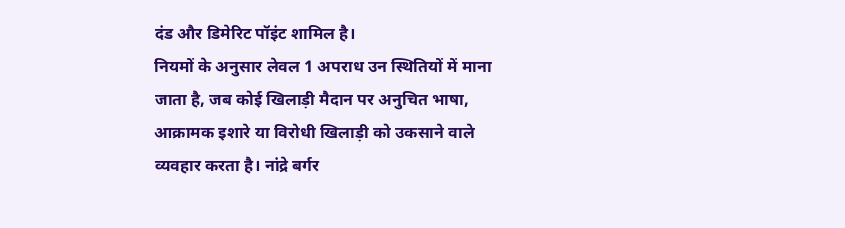दंड और डिमेरिट पॉइंट शामिल है।
नियमों के अनुसार लेवल 1 अपराध उन स्थितियों में माना जाता है, जब कोई खिलाड़ी मैदान पर अनुचित भाषा, आक्रामक इशारे या विरोधी खिलाड़ी को उकसाने वाले व्यवहार करता है। नांद्रे बर्गर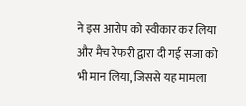ने इस आरोप को स्वीकार कर लिया और मैच रेफरी द्वारा दी गई सजा को भी मान लिया, जिससे यह मामला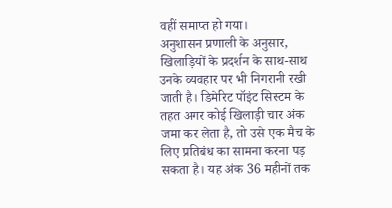वहीं समाप्त हो गया।
अनुशासन प्रणाली के अनुसार, खिलाड़ियों के प्रदर्शन के साथ-साथ उनके व्यवहार पर भी निगरानी रखी जाती है। डिमेरिट पॉइंट सिस्टम के तहत अगर कोई खिलाड़ी चार अंक जमा कर लेता है, तो उसे एक मैच के लिए प्रतिबंध का सामना करना पड़ सकता है। यह अंक 36 महीनों तक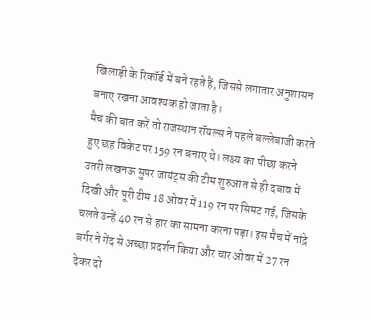खिलाड़ी के रिकॉर्ड में बने रहते हैं, जिससे लगातार अनुशासन बनाए रखना आवश्यक हो जाता है।
मैच की बात करें तो राजस्थान रॉयल्स ने पहले बल्लेबाजी करते हुए छह विकेट पर 159 रन बनाए थे। लक्ष्य का पीछा करने उतरी लखनऊ सुपर जायंट्स की टीम शुरुआत से ही दबाव में दिखी और पूरी टीम 18 ओवर में 119 रन पर सिमट गई, जिसके चलते उन्हें 40 रन से हार का सामना करना पड़ा। इस मैच में नांद्रे बर्गर ने गेंद से अच्छा प्रदर्शन किया और चार ओवर में 27 रन देकर दो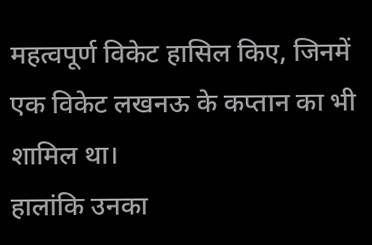महत्वपूर्ण विकेट हासिल किए, जिनमें एक विकेट लखनऊ के कप्तान का भी शामिल था।
हालांकि उनका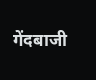गेंदबाजी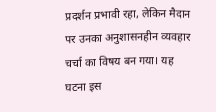प्रदर्शन प्रभावी रहा, लेकिन मैदान पर उनका अनुशासनहीन व्यवहार चर्चा का विषय बन गया। यह घटना इस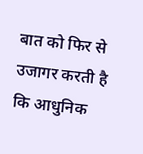बात को फिर से उजागर करती है कि आधुनिक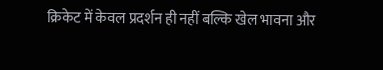क्रिकेट में केवल प्रदर्शन ही नहीं बल्कि खेल भावना और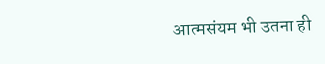आत्मसंयम भी उतना ही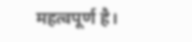महत्वपूर्ण है।